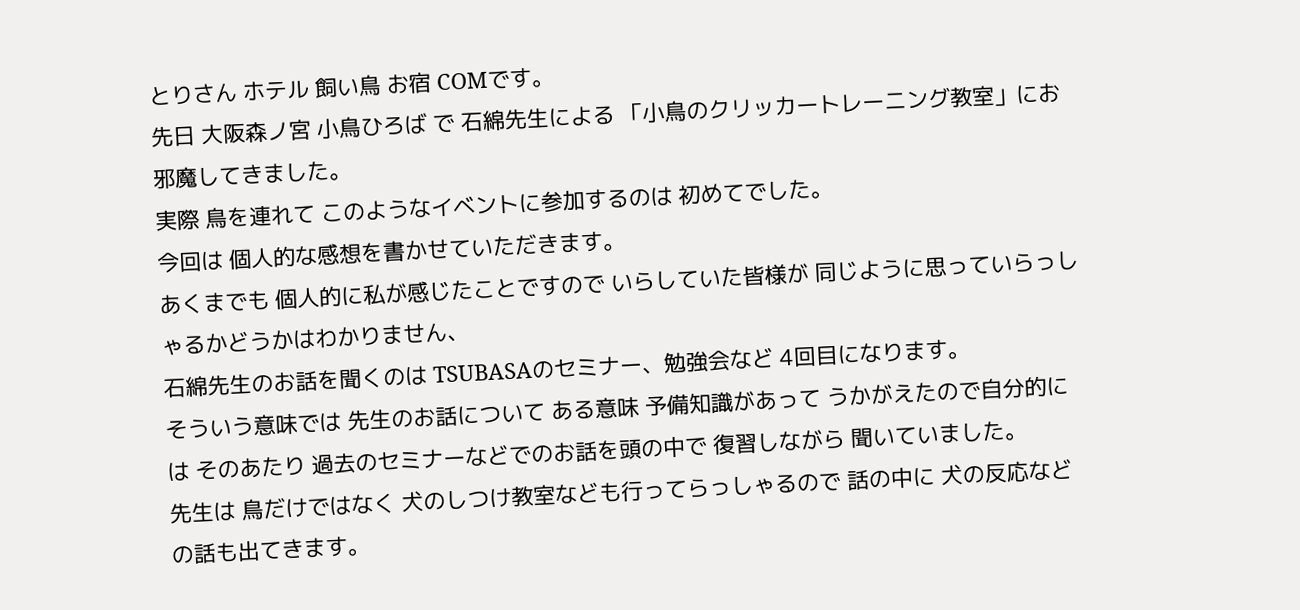とりさん ホテル 飼い鳥 お宿 COMです。
先日 大阪森ノ宮 小鳥ひろば で 石綿先生による 「小鳥のクリッカートレーニング教室」にお邪魔してきました。
実際 鳥を連れて このようなイベントに参加するのは 初めてでした。
今回は 個人的な感想を書かせていただきます。
あくまでも 個人的に私が感じたことですので いらしていた皆様が 同じように思っていらっしゃるかどうかはわかりません、
石綿先生のお話を聞くのは TSUBASAのセミナー、勉強会など 4回目になります。
そういう意味では 先生のお話について ある意味 予備知識があって うかがえたので自分的には そのあたり 過去のセミナーなどでのお話を頭の中で 復習しながら 聞いていました。
先生は 鳥だけではなく 犬のしつけ教室なども行ってらっしゃるので 話の中に 犬の反応などの話も出てきます。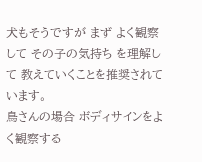犬もそうですが まず よく観察して その子の気持ち を理解して 教えていくことを推奨されています。
鳥さんの場合 ボディサインをよく観察する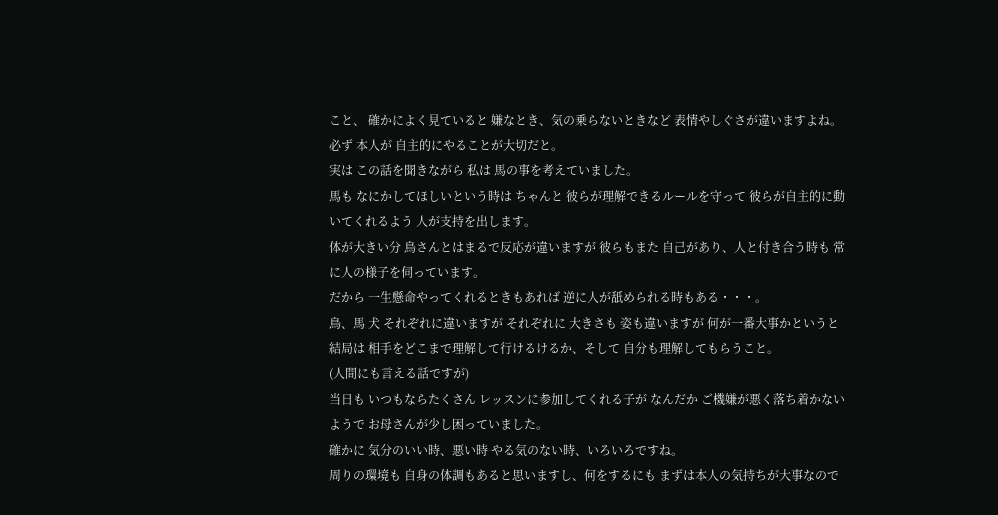こと、 確かによく見ていると 嫌なとき、気の乗らないときなど 表情やしぐさが違いますよね。
必ず 本人が 自主的にやることが大切だと。
実は この話を聞きながら 私は 馬の事を考えていました。
馬も なにかしてほしいという時は ちゃんと 彼らが理解できるルールを守って 彼らが自主的に動いてくれるよう 人が支持を出します。
体が大きい分 鳥さんとはまるで反応が違いますが 彼らもまた 自己があり、人と付き合う時も 常に人の様子を伺っています。
だから 一生懸命やってくれるときもあれば 逆に人が舐められる時もある・・・。
鳥、馬 犬 それぞれに違いますが それぞれに 大きさも 姿も違いますが 何が一番大事かというと 結局は 相手をどこまで理解して行けるけるか、そして 自分も理解してもらうこと。
(人間にも言える話ですが)
当日も いつもならたくさん レッスンに参加してくれる子が なんだか ご機嫌が悪く落ち着かないようで お母さんが少し困っていました。
確かに 気分のいい時、悪い時 やる気のない時、いろいろですね。
周りの環境も 自身の体調もあると思いますし、何をするにも まずは本人の気持ちが大事なので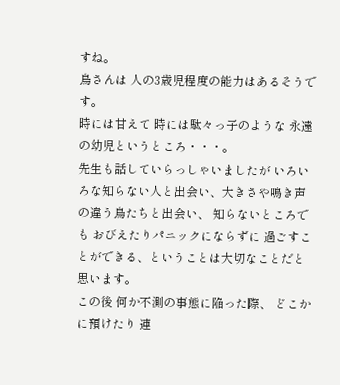すね。
鳥さんは 人の3歳児程度の能力はあるそうです。
時には甘えて 時には駄々っ子のような 永遠の幼児というところ・・・。
先生も話していらっしゃいましたが いろいろな知らない人と出会い、大きさや鳴き声の違う鳥たちと出会い、 知らないところでも おびえたりパニックにならずに 過ごすことができる、ということは大切なことだと思います。
この後 何か不測の事態に陥った際、 どこかに預けたり 連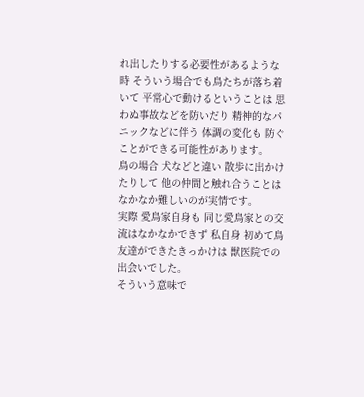れ出したりする必要性があるような時 そういう場合でも鳥たちが落ち着いて 平常心で動けるということは 思わぬ事故などを防いだり 精神的なパニックなどに伴う 体調の変化も 防ぐことができる可能性があります。
鳥の場合 犬などと違い 散歩に出かけたりして 他の仲間と触れ合うことはなかなか難しいのが実情です。
実際 愛鳥家自身も 同じ愛鳥家との交流はなかなかできず 私自身 初めて鳥友達ができたきっかけは 獣医院での出会いでした。
そういう意味で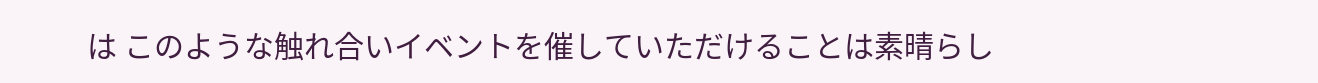は このような触れ合いイベントを催していただけることは素晴らし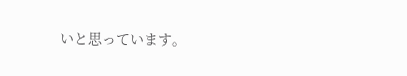いと思っています。